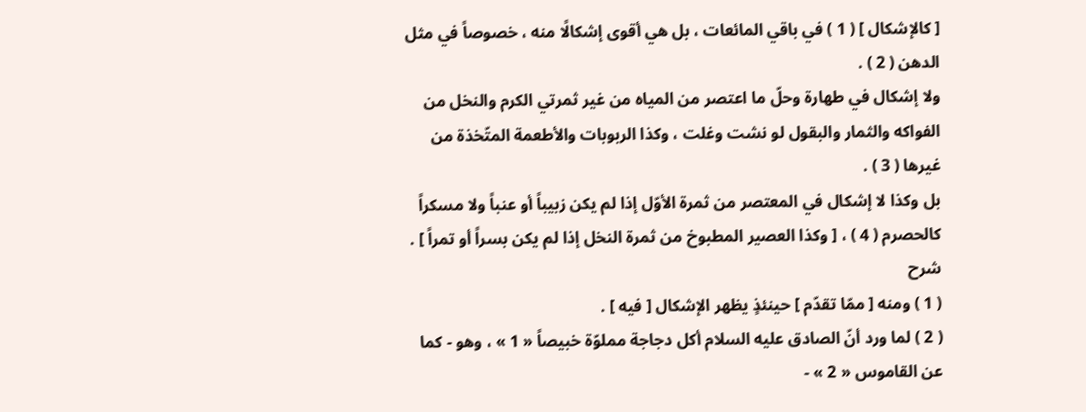[ كالإشكال ] ( 1 ) في باقي المائعات ، بل هي أقوى إشكالًا منه ، خصوصاً في مثل الدهن ( 2 ) .
ولا إشكال في طهارة وحلّ ما اعتصر من المياه من غير ثمرتي الكرم والنخل من الفواكه والثمار والبقول لو نشت وغلت ، وكذا الربوبات والأطعمة المتّخذة من غيرها ( 3 ) .
بل وكذا لا إشكال في المعتصر من ثمرة الأوّل إذا لم يكن زبيباً أو عنباً ولا مسكراً كالحصرم ( 4 ) ، [ وكذا العصير المطبوخ من ثمرة النخل إذا لم يكن بسراً أو تمراً ] .
شرح
( 1 ) ومنه [ ممّا تقدّم ] حينئذٍ يظهر الإشكال [ فيه ] .
( 2 ) لما ورد أنّ الصادق عليه السلام أكل دجاجة مملوّة خبيصاً « 1 » ، وهو - كما عن القاموس « 2 » -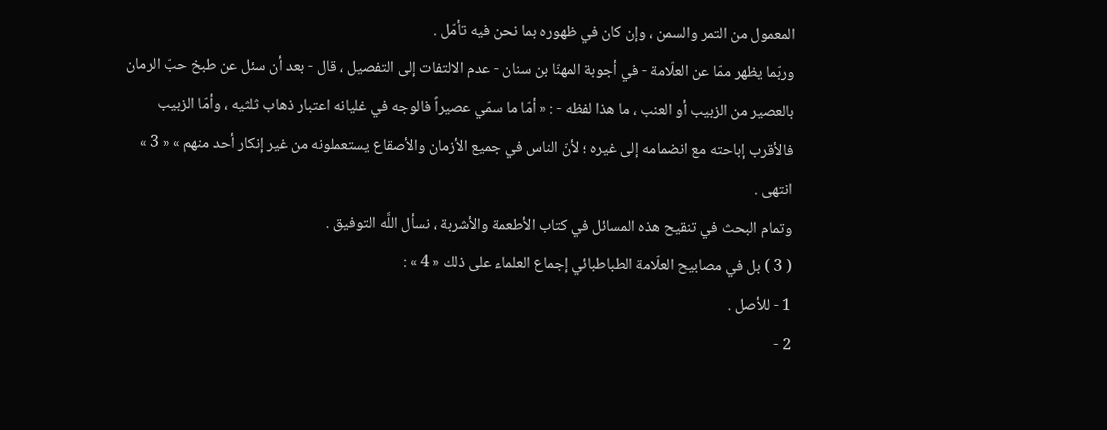المعمول من التمر والسمن ، وإن كان في ظهوره بما نحن فيه تأمّل .
وربّما يظهر ممّا عن العلّامة - في أجوبة المهنّا بن سنان - عدم الالتفات إلى التفصيل ، قال - بعد أن سئل عن طبخ حبّ الرمان بالعصير من الزبيب أو العنب ، ما هذا لفظه - : « أمّا ما سمّي عصيراً فالوجه في غليانه اعتبار ذهاب ثلثيه ، وأمّا الزبيب فالأقرب إباحته مع انضمامه إلى غيره ؛ لأنّ الناس في جميع الأزمان والأصقاع يستعملونه من غير إنكار أحد منهم » « 3 » انتهى .
وتمام البحث في تنقيح هذه المسائل في كتاب الأطعمة والأشربة ، نسأل اللَّه التوفيق .
( 3 ) بل في مصابيح العلّامة الطباطبائي إجماع العلماء على ذلك « 4 » :
1 - للأصل .
2 -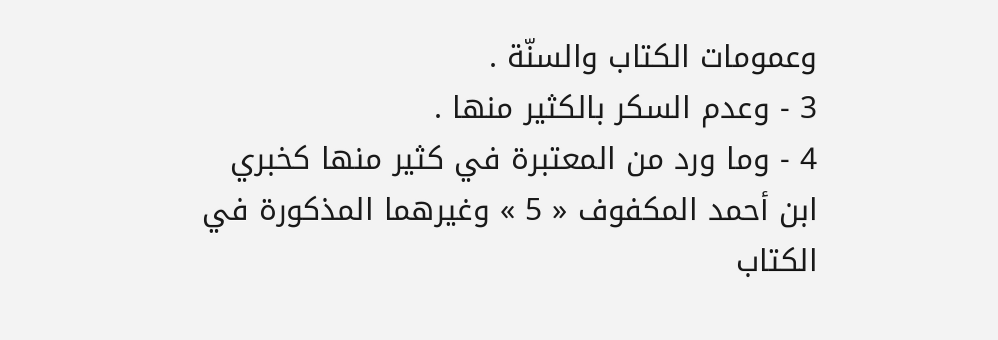وعمومات الكتاب والسنّة .
3 - وعدم السكر بالكثير منها .
4 - وما ورد من المعتبرة في كثير منها كخبري ابن أحمد المكفوف « 5 » وغيرهما المذكورة في الكتاب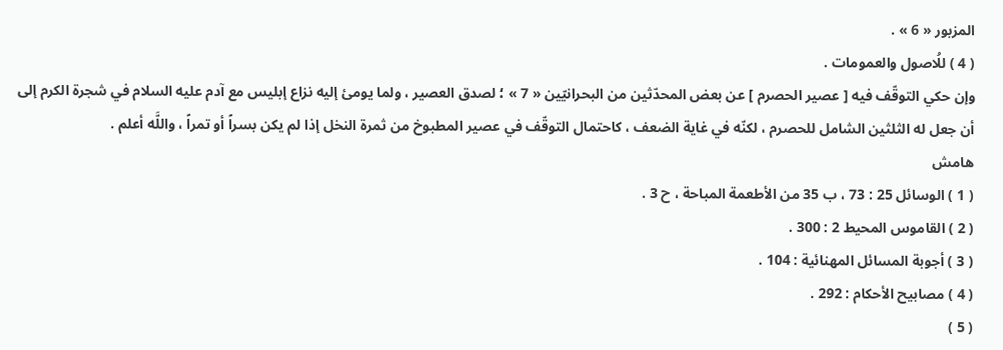المزبور « 6 » .
( 4 ) للُاصول والعمومات .
وإن حكي التوقّف فيه [ عصير الحصرم ] عن بعض المحدّثين من البحرانيّين « 7 » ؛ لصدق العصير ، ولما يومئ إليه نزاع إبليس مع آدم عليه السلام في شجرة الكرم إلى أن جعل له الثلثين الشامل للحصرم ، لكنّه في غاية الضعف ، كاحتمال التوقّف في عصير المطبوخ من ثمرة النخل إذا لم يكن بسراً أو تمراً ، واللَّه أعلم .
هامش
( 1 ) الوسائل 25 : 73 ، ب 35 من الأطعمة المباحة ، ح 3 .
( 2 ) القاموس المحيط 2 : 300 .
( 3 ) أجوبة المسائل المهنائية : 104 .
( 4 ) مصابيح الأحكام : 292 .
( 5 )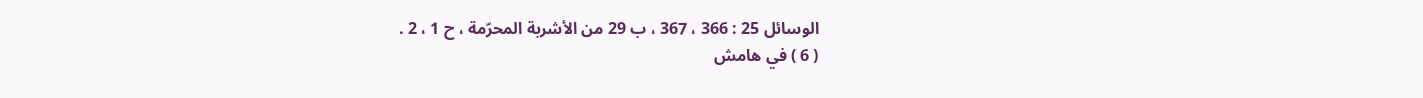الوسائل 25 : 366 ، 367 ، ب 29 من الأشربة المحرّمة ، ح 1 ، 2 .
( 6 ) في هامش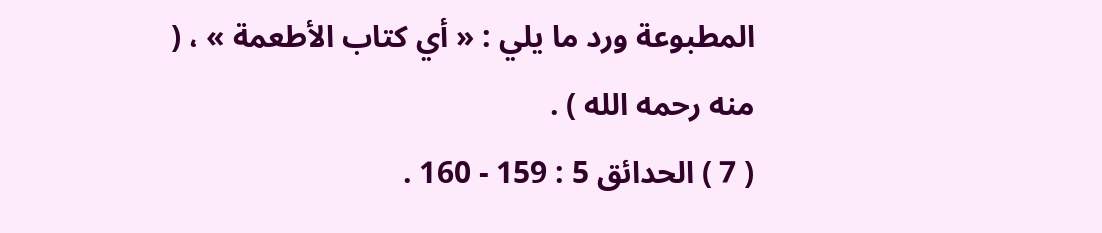المطبوعة ورد ما يلي : « أي كتاب الأطعمة » ، ( منه رحمه الله ) .
( 7 ) الحدائق 5 : 159 - 160 .